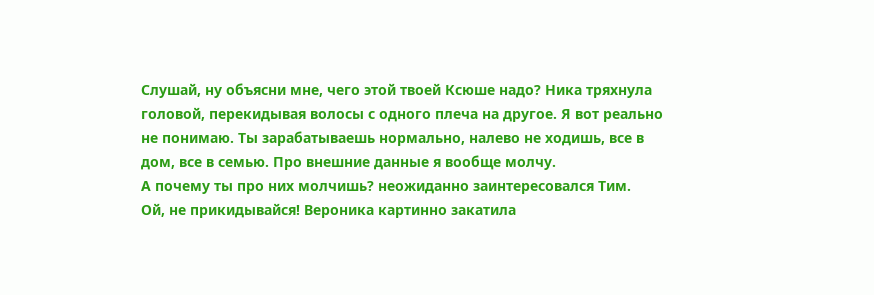Слушай, ну объясни мне, чего этой твоей Ксюше надо? Ника тряхнула головой, перекидывая волосы с одного плеча на другое. Я вот реально не понимаю. Ты зарабатываешь нормально, налево не ходишь, все в дом, все в семью. Про внешние данные я вообще молчу.
А почему ты про них молчишь? неожиданно заинтересовался Тим.
Ой, не прикидывайся! Вероника картинно закатила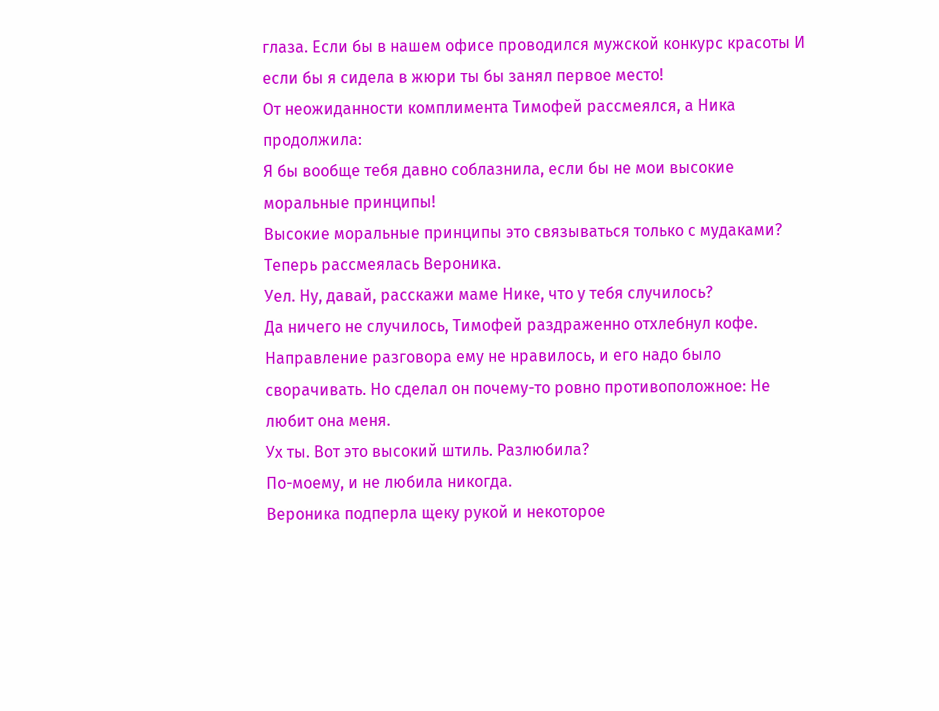глаза. Если бы в нашем офисе проводился мужской конкурс красоты И если бы я сидела в жюри ты бы занял первое место!
От неожиданности комплимента Тимофей рассмеялся, а Ника продолжила:
Я бы вообще тебя давно соблазнила, если бы не мои высокие моральные принципы!
Высокие моральные принципы это связываться только с мудаками?
Теперь рассмеялась Вероника.
Уел. Ну, давай, расскажи маме Нике, что у тебя случилось?
Да ничего не случилось, Тимофей раздраженно отхлебнул кофе. Направление разговора ему не нравилось, и его надо было сворачивать. Но сделал он почему-то ровно противоположное: Не любит она меня.
Ух ты. Вот это высокий штиль. Разлюбила?
По-моему, и не любила никогда.
Вероника подперла щеку рукой и некоторое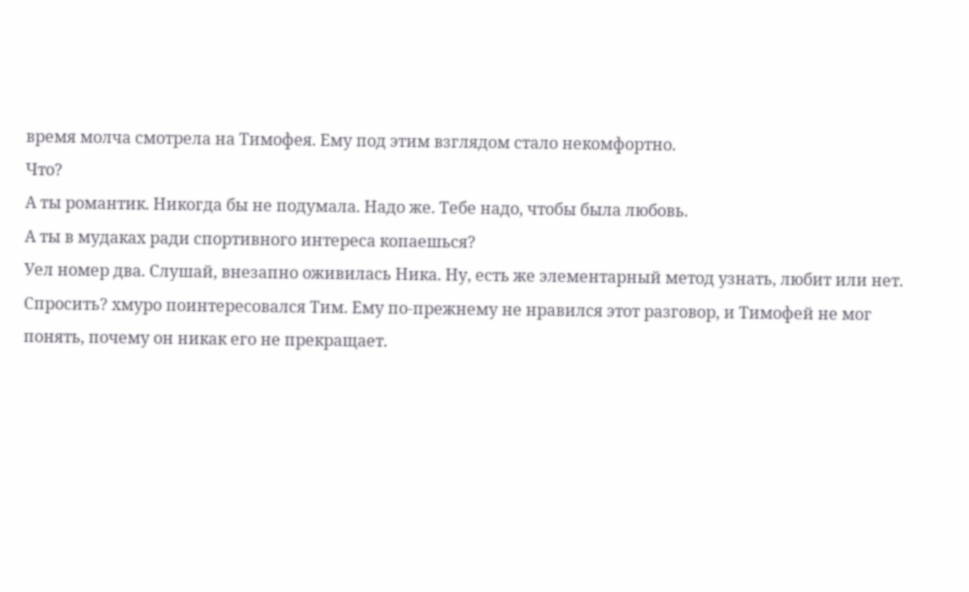время молча смотрела на Тимофея. Ему под этим взглядом стало некомфортно.
Что?
А ты романтик. Никогда бы не подумала. Надо же. Тебе надо, чтобы была любовь.
А ты в мудаках ради спортивного интереса копаешься?
Уел номер два. Слушай, внезапно оживилась Ника. Ну, есть же элементарный метод узнать, любит или нет.
Спросить? хмуро поинтересовался Тим. Ему по-прежнему не нравился этот разговор, и Тимофей не мог понять, почему он никак его не прекращает.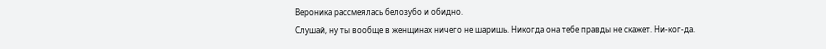Вероника рассмеялась белозубо и обидно.
Слушай, ну ты вообще в женщинах ничего не шаришь. Никогда она тебе правды не скажет. Ни-ког-да.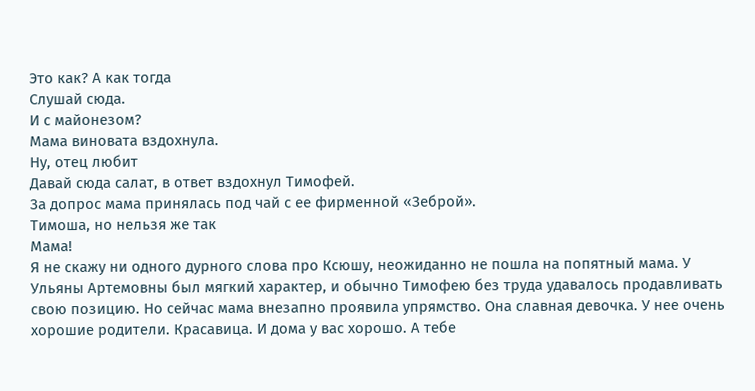Это как? А как тогда
Слушай сюда.
И с майонезом?
Мама виновата вздохнула.
Ну, отец любит
Давай сюда салат, в ответ вздохнул Тимофей.
За допрос мама принялась под чай с ее фирменной «Зеброй».
Тимоша, но нельзя же так
Мама!
Я не скажу ни одного дурного слова про Ксюшу, неожиданно не пошла на попятный мама. У Ульяны Артемовны был мягкий характер, и обычно Тимофею без труда удавалось продавливать свою позицию. Но сейчас мама внезапно проявила упрямство. Она славная девочка. У нее очень хорошие родители. Красавица. И дома у вас хорошо. А тебе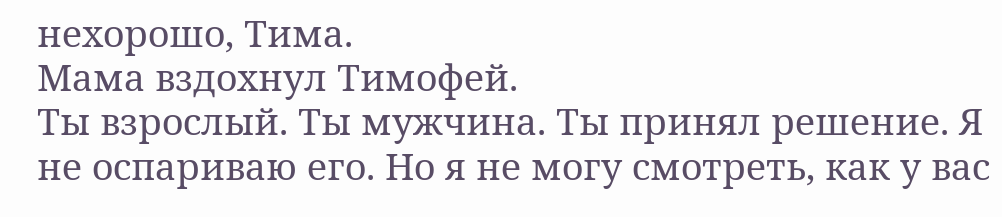нехорошо, Тима.
Мама вздохнул Тимофей.
Ты взрослый. Ты мужчина. Ты принял решение. Я не оспариваю его. Но я не могу смотреть, как у вас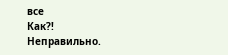все
Как?!
Неправильно.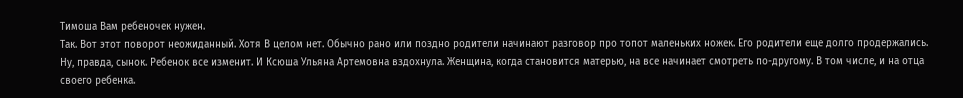Тимоша Вам ребеночек нужен.
Так. Вот этот поворот неожиданный. Хотя В целом нет. Обычно рано или поздно родители начинают разговор про топот маленьких ножек. Его родители еще долго продержались.
Ну, правда, сынок. Ребенок все изменит. И Ксюша Ульяна Артемовна вздохнула. Женщина, когда становится матерью, на все начинает смотреть по-другому. В том числе, и на отца своего ребенка.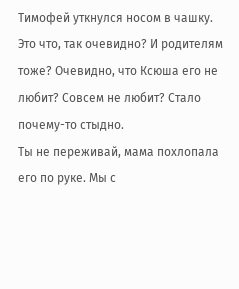Тимофей уткнулся носом в чашку. Это что, так очевидно? И родителям тоже? Очевидно, что Ксюша его не любит? Совсем не любит? Стало почему-то стыдно.
Ты не переживай, мама похлопала его по руке. Мы с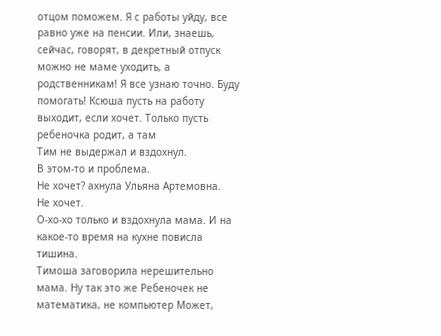отцом поможем. Я с работы уйду, все равно уже на пенсии. Или, знаешь, сейчас, говорят, в декретный отпуск можно не маме уходить, а родственникам! Я все узнаю точно. Буду помогать! Ксюша пусть на работу выходит, если хочет. Только пусть ребеночка родит, а там
Тим не выдержал и вздохнул.
В этом-то и проблема.
Не хочет? ахнула Ульяна Артемовна.
Не хочет.
О-хо-хо только и вздохнула мама. И на какое-то время на кухне повисла тишина.
Тимоша заговорила нерешительно мама. Ну так это же Ребеночек не математика, не компьютер Может,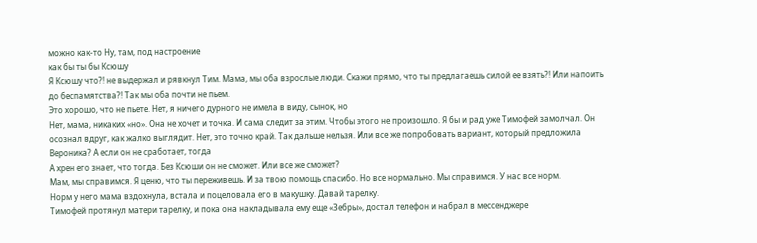можно как-то Ну, там, под настроение
как бы ты бы Ксюшу
Я Ксюшу что?! не выдержал и рявкнул Тим. Мама, мы оба взрослые люди. Скажи прямо, что ты предлагаешь силой ее взять?! Или напоить до беспамятства?! Так мы оба почти не пьем.
Это хорошо, что не пьете. Нет, я ничего дурного не имела в виду, сынок, но
Нет, мама, никаких «но». Она не хочет и точка. И сама следит за этим. Чтобы этого не произошло. Я бы и рад уже Тимофей замолчал. Он осознал вдруг, как жалко выглядит. Нет, это точно край. Так дальше нельзя. Или все же попробовать вариант, который предложила Вероника? А если он не сработает, тогда
А хрен его знает, что тогда. Без Ксюши он не сможет. Или все же сможет?
Мам, мы справимся. Я ценю, что ты переживешь. И за твою помощь спасибо. Но все нормально. Мы справимся. У нас все норм.
Норм у него мама вздохнула, встала и поцеловала его в макушку. Давай тарелку.
Тимофей протянул матери тарелку, и пока она накладывала ему еще «Зебры», достал телефон и набрал в мессенджере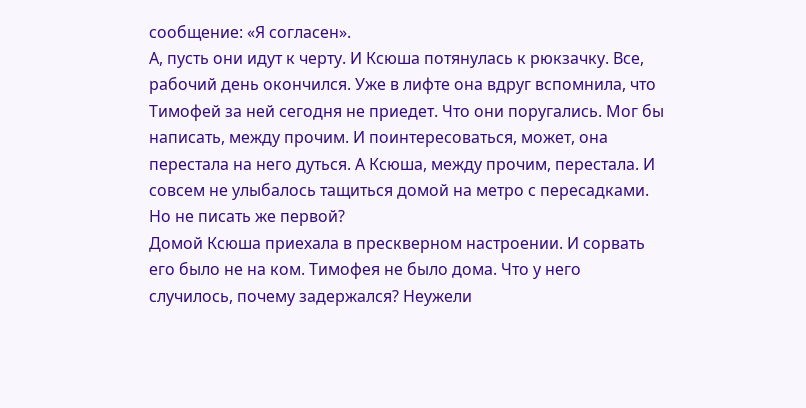сообщение: «Я согласен».
А, пусть они идут к черту. И Ксюша потянулась к рюкзачку. Все, рабочий день окончился. Уже в лифте она вдруг вспомнила, что Тимофей за ней сегодня не приедет. Что они поругались. Мог бы написать, между прочим. И поинтересоваться, может, она перестала на него дуться. А Ксюша, между прочим, перестала. И совсем не улыбалось тащиться домой на метро с пересадками. Но не писать же первой?
Домой Ксюша приехала в прескверном настроении. И сорвать его было не на ком. Тимофея не было дома. Что у него случилось, почему задержался? Неужели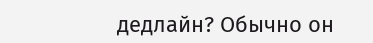дедлайн? Обычно он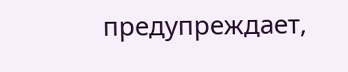предупреждает,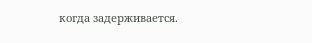когда задерживается.